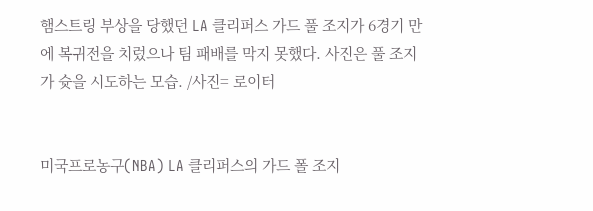햄스트링 부상을 당했던 LA 클리퍼스 가드 풀 조지가 6경기 만에 복귀전을 치렀으나 팀 패배를 막지 못했다. 사진은 풀 조지가 슛을 시도하는 모습. /사진= 로이터


미국프로농구(NBA) LA 클리퍼스의 가드 폴 조지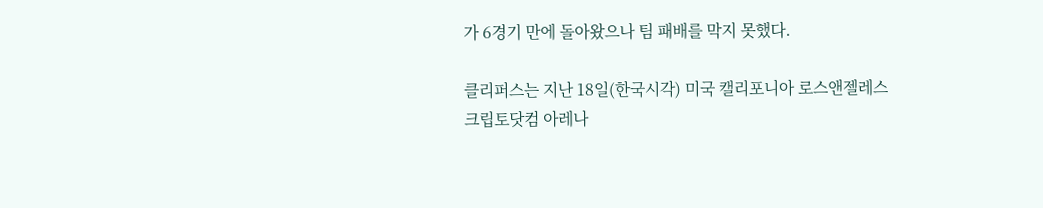가 6경기 만에 돌아왔으나 팀 패배를 막지 못했다.

클리퍼스는 지난 18일(한국시각) 미국 캘리포니아 로스앤젤레스 크립토닷컴 아레나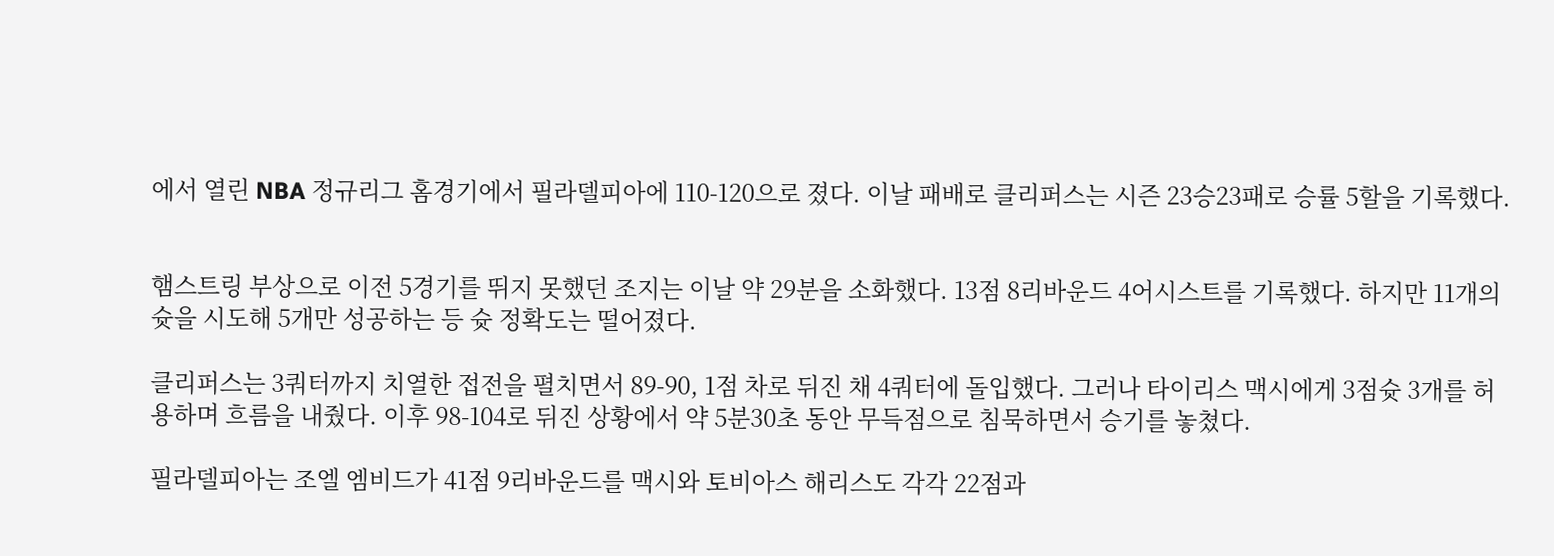에서 열린 NBA 정규리그 홈경기에서 필라델피아에 110-120으로 졌다. 이날 패배로 클리퍼스는 시즌 23승23패로 승률 5할을 기록했다.


햄스트링 부상으로 이전 5경기를 뛰지 못했던 조지는 이날 약 29분을 소화했다. 13점 8리바운드 4어시스트를 기록했다. 하지만 11개의 슛을 시도해 5개만 성공하는 등 슛 정확도는 떨어졌다.

클리퍼스는 3쿼터까지 치열한 접전을 펼치면서 89-90, 1점 차로 뒤진 채 4쿼터에 돌입했다. 그러나 타이리스 맥시에게 3점슛 3개를 허용하며 흐름을 내줬다. 이후 98-104로 뒤진 상황에서 약 5분30초 동안 무득점으로 침묵하면서 승기를 놓쳤다.

필라델피아는 조엘 엠비드가 41점 9리바운드를 맥시와 토비아스 해리스도 각각 22점과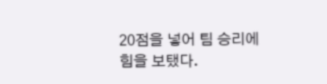20점을 넣어 팀 승리에 힘을 보탰다.